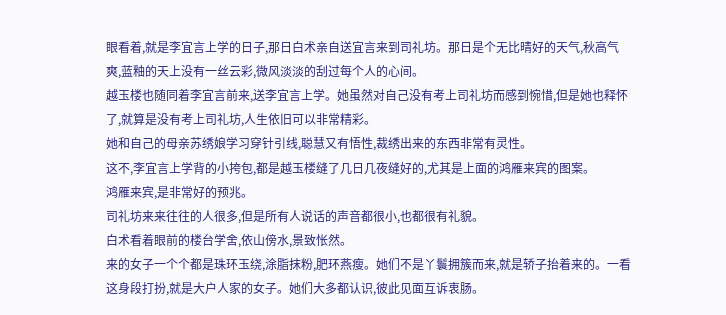眼看着,就是李宜言上学的日子,那日白术亲自送宜言来到司礼坊。那日是个无比晴好的天气,秋高气爽,蓝釉的天上没有一丝云彩,微风淡淡的刮过每个人的心间。
越玉楼也随同着李宜言前来,送李宜言上学。她虽然对自己没有考上司礼坊而感到惋惜,但是她也释怀了,就算是没有考上司礼坊,人生依旧可以非常精彩。
她和自己的母亲苏绣娘学习穿针引线,聪慧又有悟性,裁绣出来的东西非常有灵性。
这不,李宜言上学背的小挎包,都是越玉楼缝了几日几夜缝好的,尤其是上面的鸿雁来宾的图案。
鸿雁来宾,是非常好的预兆。
司礼坊来来往往的人很多,但是所有人说话的声音都很小,也都很有礼貌。
白术看着眼前的楼台学舍,依山傍水,景致怅然。
来的女子一个个都是珠环玉绕,涂脂抹粉,肥环燕瘦。她们不是丫鬟拥簇而来,就是轿子抬着来的。一看这身段打扮,就是大户人家的女子。她们大多都认识,彼此见面互诉衷肠。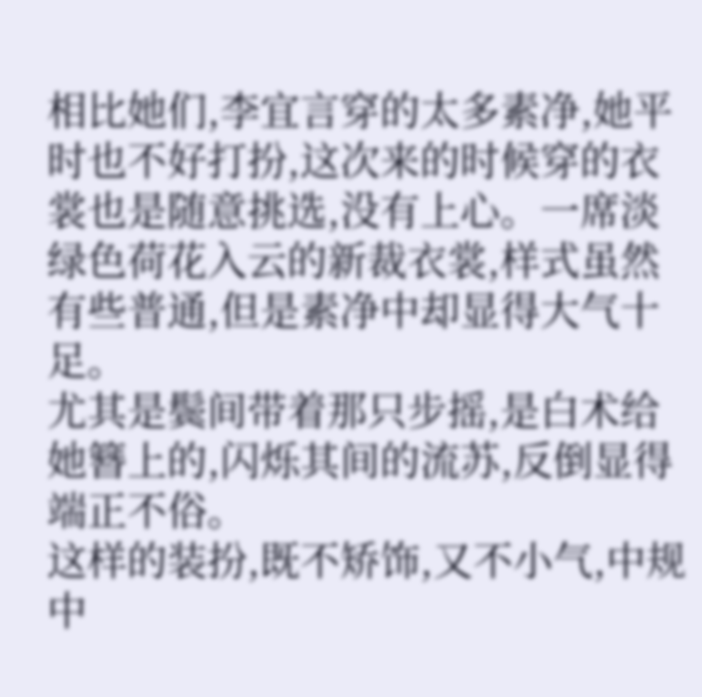相比她们,李宜言穿的太多素净,她平时也不好打扮,这次来的时候穿的衣裳也是随意挑选,没有上心。一席淡绿色荷花入云的新裁衣裳,样式虽然有些普通,但是素净中却显得大气十足。
尤其是鬓间带着那只步摇,是白术给她簪上的,闪烁其间的流苏,反倒显得端正不俗。
这样的装扮,既不矫饰,又不小气,中规中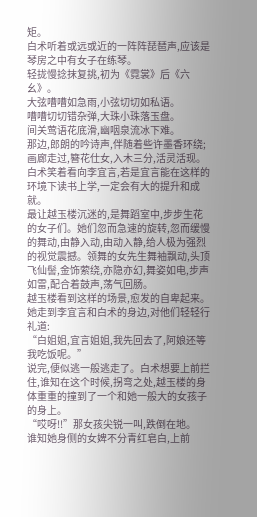矩。
白术听着或远或近的一阵阵琵琶声,应该是琴房之中有女子在练琴。
轻拢慢捻抹复挑,初为《霓裳》后《六幺》。
大弦嘈嘈如急雨,小弦切切如私语。
嘈嘈切切错杂弹,大珠小珠落玉盘。
间关莺语花底滑,幽咽泉流冰下难。
那边,郎朗的吟诗声,伴随着些许墨香环绕;画廊走过,簪花仕女,入木三分,活灵活现。
白术笑着看向李宜言,若是宜言能在这样的环境下读书上学,一定会有大的提升和成就。
最让越玉楼沉迷的,是舞蹈室中,步步生花的女子们。她们忽而急速的旋转,忽而缓慢的舞动,由静入动,由动入静,给人极为强烈的视觉震撼。领舞的女先生舞袖飘动,头顶飞仙髻,金饰萦绕,亦隐亦幻,舞姿如电,步声如雷,配合着鼓声,荡气回肠。
越玉楼看到这样的场景,愈发的自卑起来。她走到李宜言和白术的身边,对他们轻轻行礼道:
“白姐姐,宜言姐姐,我先回去了,阿娘还等我吃饭呢。”
说完,便似逃一般逃走了。白术想要上前拦住,谁知在这个时候,拐弯之处,越玉楼的身体重重的撞到了一个和她一般大的女孩子的身上。
“哎呀!!”那女孩尖锐一叫,跌倒在地。
谁知她身侧的女婢不分青红皂白,上前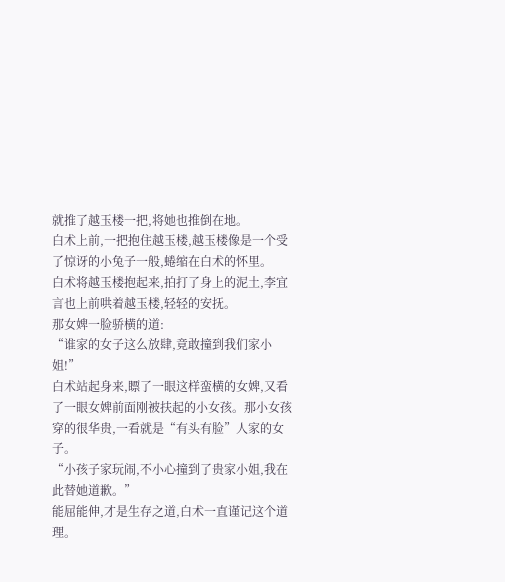就推了越玉楼一把,将她也推倒在地。
白术上前,一把抱住越玉楼,越玉楼像是一个受了惊讶的小兔子一般,蜷缩在白术的怀里。
白术将越玉楼抱起来,拍打了身上的泥土,李宜言也上前哄着越玉楼,轻轻的安抚。
那女婢一脸骄横的道:
“谁家的女子这么放肆,竟敢撞到我们家小姐!”
白术站起身来,瞟了一眼这样蛮横的女婢,又看了一眼女婢前面刚被扶起的小女孩。那小女孩穿的很华贵,一看就是“有头有脸”人家的女子。
“小孩子家玩闹,不小心撞到了贵家小姐,我在此替她道歉。”
能屈能伸,才是生存之道,白术一直谨记这个道理。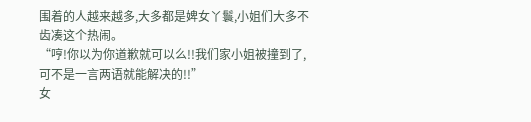围着的人越来越多,大多都是婢女丫鬟,小姐们大多不齿凑这个热闹。
“哼!你以为你道歉就可以么!!我们家小姐被撞到了,可不是一言两语就能解决的!!”
女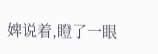婢说着,瞪了一眼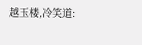越玉楼,冷笑道: